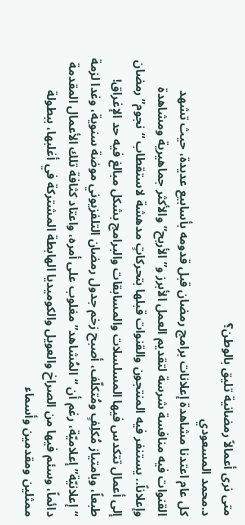متى نرى أعمالاً رمضانية تليق بالوطن؟
د.محمد المسعودي
كل عام اعتدنا مشاهدة إعلانات برامج رمضان قبل قدومه بأسابيع عديدة، حيث تشهد القنوات فيه منافسة شرسة لتقديم العمل الأبرز و”الأربح” والأكثر جماهيرية ومشاهدة وإعلاناً.. يستنفر فيه المنتجون والقنوات قبلها بتحركاتٍ مدهشة لاستقطاب “نجوم” رمضان إلى أعمال تتكدس فيها المسلسلات والمسابقات والبرامج بشكل مبالغ فيه حد الإغراق!
طبعاً، وبامتياز مُكلِفٍ ومُتكلّف، أصبح زخم جدول رمضان التلفزيوني موضة سنوية، وغدا لزمة “إعلانيّة” إعلاميّة، رغم أن “المُشاهد” مغلوب على أمره، واعتاد كثافة تلك الأعمال المقدمة دائماً، وسئم فيها من الصراخ والعويل والكوميديا الهابطة المشتركة في أغلبها، ببطولة ممثلين ومقدمين وأسماء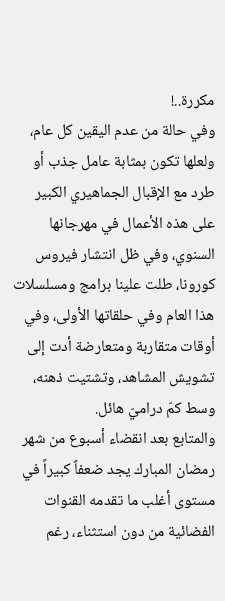مكررة..!
وفي حالة من عدم اليقين كل عام، ولعلها تكون بمثابة عامل جذب أو طرد مع الإقبال الجماهيري الكبير على هذه الأعمال في مهرجانها السنوي، وفي ظل انتشار فيروس كورونا، طلت علينا برامج ومسلسلات هذا العام وفي حلقاتها الأولى، وفي أوقات متقاربة ومتعارضة أدت إلى تشويش المشاهد، وتشتيت ذهنه، وسط كمّ دراميّ هائل.
والمتابع بعد انقضاء أسبوع من شهر رمضان المبارك يجد ضعفاً كبيراً في مستوى أغلب ما تقدمه القنوات الفضائية من دون استثناء، رغم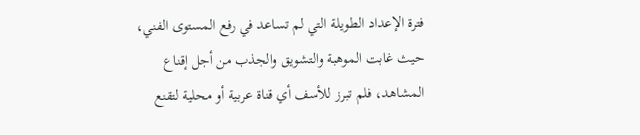فترة الإعداد الطويلة التي لم تساعد في رفع المستوى الفني، حيث غابت الموهبة والتشويق والجذب من أجل إقناع المشاهد، فلم تبرز للأسف أي قناة عربية أو محلية لتقنع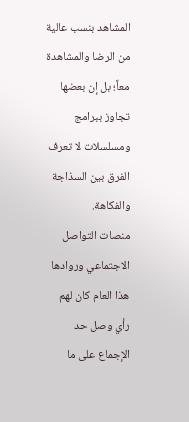المشاهد بنسب عالية من الرضا والمشاهدة معاً؛ بل إن بعضها تجاوز ببرامج ومسلسلات لا تعرف الفرق بين السذاجة والفكاهة.
منصات التواصل الاجتماعي وروادها هذا العام كان لهم رأي وصل حد الإجماع على ما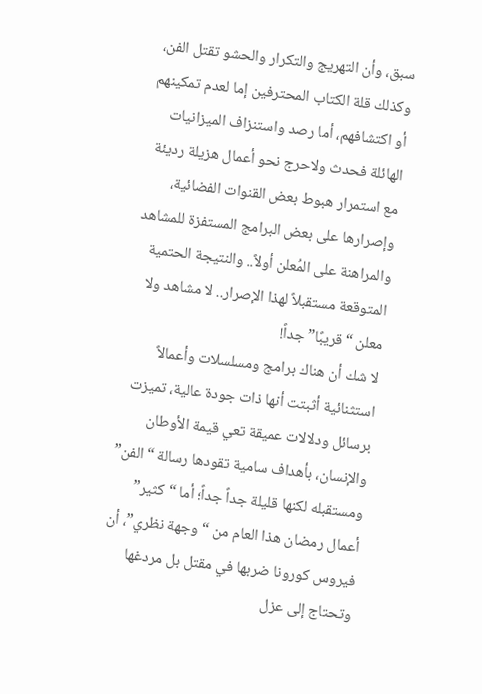سبق، وأن التهريج والتكرار والحشو تقتل الفن، وكذلك قلة الكتاب المحترفين إما لعدم تمكينهم أو اكتشافهم، أما رصد واستنزاف الميزانيات الهائلة فحدث ولاحرج نحو أعمال هزيلة رديئة مع استمرار هبوط بعض القنوات الفضائية، وإصرارها على بعض البرامج المستفزة للمشاهد والمراهنة على المُعلن أولاً.. والنتيجة الحتمية المتوقعة مستقبلاً لهذا الإصرار.. لا مشاهد ولا معلن “قريبًا” جداً!
لا شك أن هناك برامج ومسلسلات وأعمالاً استثنائية أثبتت أنها ذات جودة عالية، تميزت برسائل ودلالات عميقة تعي قيمة الأوطان والإنسان، بأهداف سامية تقودها رسالة “الفن” ومستقبله لكنها قليلة جداً جداً؛ أما “كثير” أعمال رمضان هذا العام من “وجهة نظري”، أن فيروس كورونا ضربها في مقتل بل مردغها وتحتاج إلى عزل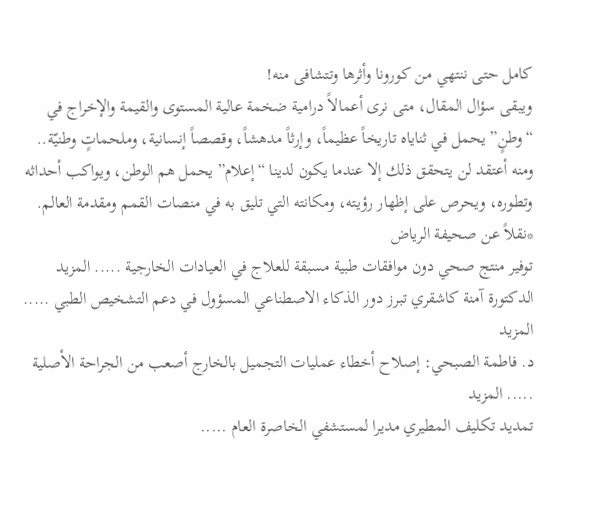كامل حتى ننتهي من كورونا وأثرها وتتشافى منه!
ويبقى سؤال المقال، متى نرى أعمالاً درامية ضخمة عالية المستوى والقيمة والإخراج في “وطنٍ” يحمل في ثناياه تاريخاً عظيماً، وإرثاً مدهشاً، وقصصاً إنسانية، وملحماتٍ وطنيّة.. ومنه أعتقد لن يتحقق ذلك إلا عندما يكون لدينا “إعلام” يحمل هم الوطن، ويواكب أحداثه وتطوره، ويحرص على إظهار رؤيته، ومكانته التي تليق به في منصات القمم ومقدمة العالم.
*نقلاً عن صحيفة الرياض
توفير منتج صحي دون موافقات طبية مسبقة للعلاج في العيادات الخارجية ..... المزيد
الدكتورة آمنة كاشقري تبرز دور الذكاء الاصطناعي المسؤول في دعم التشخيص الطبي ..... المزيد
د. فاطمة الصبحي: إصلاح أخطاء عمليات التجميل بالخارج أصعب من الجراحة الأصلية ..... المزيد
تمديد تكليف المطيري مديرا لمستشفي الخاصرة العام .....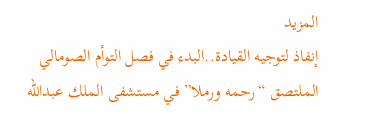المزيد
إنفاذ لتوجيه القيادة..البدء في فصل التوأم الصومالي الملتصق “رحمه ورملا” في مستشفى الملك عبدالله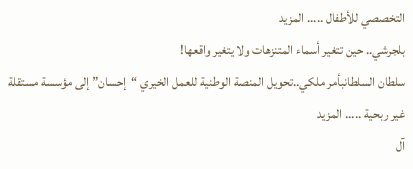التخصصي للأطفال ..... المزيد
بلجرشي.. حين تتغير أسماء المتنزهات ولا يتغير واقعها!
سلطان السلطانبأمر ملكي..تحويل المنصة الوطنية للعمل الخيري “إحسان” إلى مؤسسة مستقلة غير ربحية ..... المزيد
آل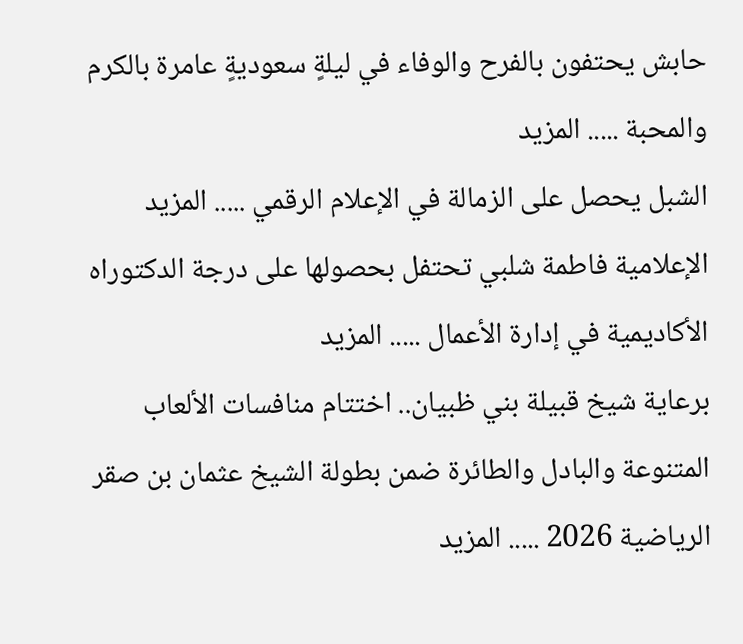حابش يحتفون بالفرح والوفاء في ليلةٍ سعوديةٍ عامرة بالكرم والمحبة ..... المزيد
الشبل يحصل على الزمالة في الإعلام الرقمي ..... المزيد
الإعلامية فاطمة شلبي تحتفل بحصولها على درجة الدكتوراه الأكاديمية في إدارة الأعمال ..... المزيد
برعاية شيخ قبيلة بني ظبيان.. اختتام منافسات الألعاب المتنوعة والبادل والطائرة ضمن بطولة الشيخ عثمان بن صقر الرياضية 2026 ..... المزيد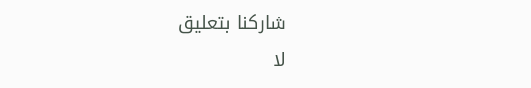شاركنا بتعليق
لا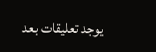يوجد تعليقات بعد